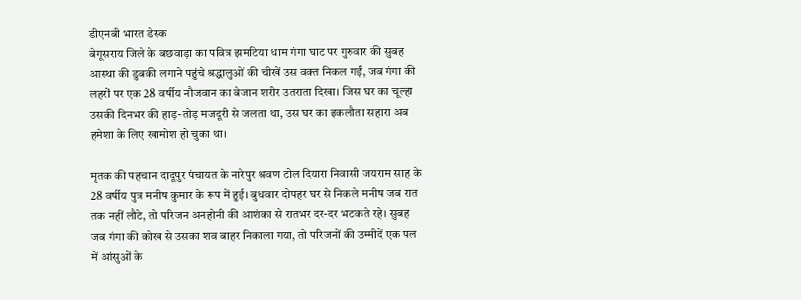डीएनबी भारत डेस्क
बेगूसराय जिले के बछवाड़ा का पवित्र झमटिया धाम गंगा घाट पर गुरुवार की सुबह आस्था की डुबकी लगाने पहुंचे श्रद्धालुओं की चीखें उस वक्त निकल गईं, जब गंगा की लहरों पर एक 28 वर्षीय नौजवान का बेजान शरीर उतराता दिखा। जिस घर का चूल्हा उसकी दिनभर की हाड़-तोड़ मजदूरी से जलता था, उस घर का इकलौता सहारा अब हमेशा के लिए खामोश हो चुका था।

मृतक की पहचान दादूपुर पंचायत के नारेपुर श्रवण टोल दियारा निवासी जयराम साह के 28 वर्षीय पुत्र मनीष कुमार के रूप में हुई। बुधवार दोपहर घर से निकले मनीष जब रात तक नहीं लौटे, तो परिजन अनहोनी की आशंका से रातभर दर-दर भटकते रहे। सुबह जब गंगा की कोख से उसका शव बाहर निकाला गया, तो परिजनों की उम्मीदें एक पल में आंसुओं के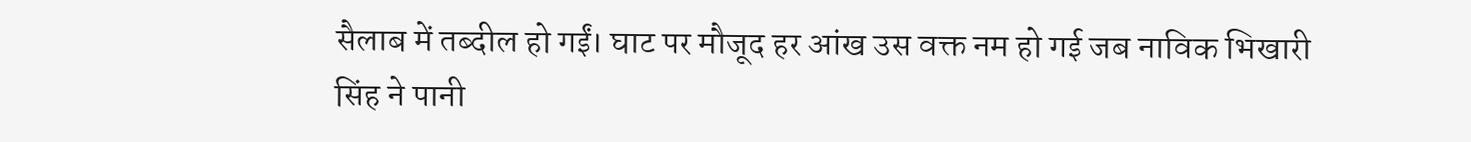सैलाब में तब्दील हो गईं। घाट पर मौजूद हर आंख उस वक्त नम हो गई जब नाविक भिखारी सिंह ने पानी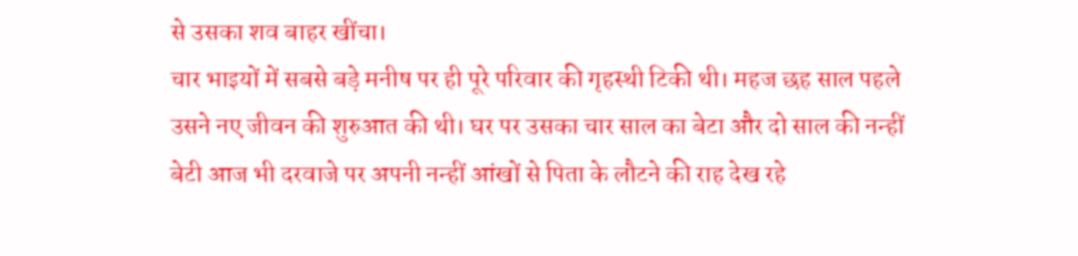से उसका शव बाहर खींचा।
चार भाइयों में सबसे बड़े मनीष पर ही पूरे परिवार की गृहस्थी टिकी थी। महज छह साल पहले उसने नए जीवन की शुरुआत की थी। घर पर उसका चार साल का बेटा और दो साल की नन्हीं बेटी आज भी दरवाजे पर अपनी नन्हीं आंखों से पिता के लौटने की राह देख रहे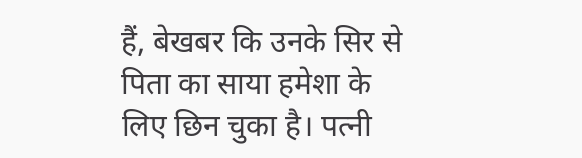हैं, बेखबर कि उनके सिर से पिता का साया हमेशा के लिए छिन चुका है। पत्नी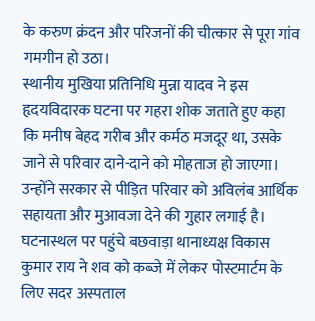के करुण क्रंदन और परिजनों की चीत्कार से पूरा गांव गमगीन हो उठा।
स्थानीय मुखिया प्रतिनिधि मुन्ना यादव ने इस हृदयविदारक घटना पर गहरा शोक जताते हुए कहा कि मनीष बेहद गरीब और कर्मठ मजदूर था, उसके जाने से परिवार दाने-दाने को मोहताज हो जाएगा। उन्होंने सरकार से पीड़ित परिवार को अविलंब आर्थिक सहायता और मुआवजा देने की गुहार लगाई है।
घटनास्थल पर पहुंचे बछवाड़ा थानाध्यक्ष विकास कुमार राय ने शव को कब्जे में लेकर पोस्टमार्टम के लिए सदर अस्पताल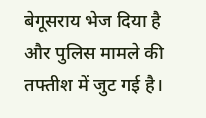बेगूसराय भेज दिया है और पुलिस मामले की तफ्तीश में जुट गई है।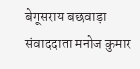बेगूसराय बछवाड़ा संवाददाता मनोज कुमार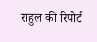राहुल की रिपोर्ट